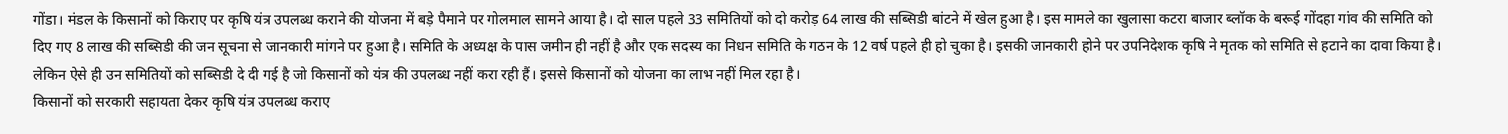गोंडा। मंडल के किसानों को किराए पर कृषि यंत्र उपलब्ध कराने की योजना में बड़े पैमाने पर गोलमाल सामने आया है। दो साल पहले 33 समितियों को दो करोड़ 64 लाख की सब्सिडी बांटने में खेल हुआ है। इस मामले का खुलासा कटरा बाजार ब्लॉक के बरूई गोंदहा गांव की समिति को दिए गए 8 लाख की सब्सिडी की जन सूचना से जानकारी मांगने पर हुआ है। समिति के अध्यक्ष के पास जमीन ही नहीं है और एक सदस्य का निधन समिति के गठन के 12 वर्ष पहले ही हो चुका है। इसकी जानकारी होने पर उपनिदेशक कृषि ने मृतक को समिति से हटाने का दावा किया है। लेकिन ऐसे ही उन समितियों को सब्सिडी दे दी गई है जो किसानों को यंत्र की उपलब्ध नहीं करा रही हैं। इससे किसानों को योजना का लाभ नहीं मिल रहा है।
किसानों को सरकारी सहायता देकर कृषि यंत्र उपलब्ध कराए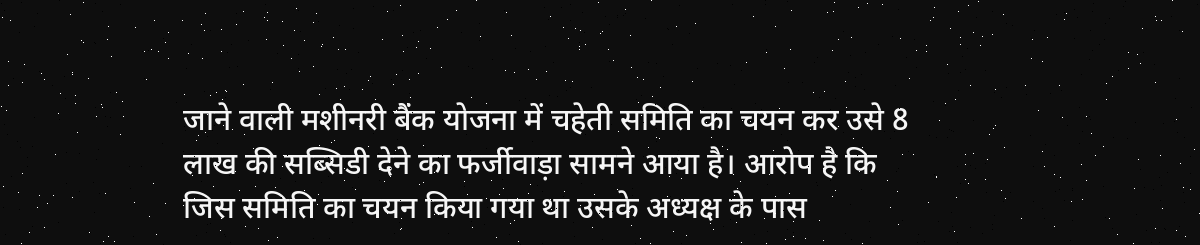जाने वाली मशीनरी बैंक योजना में चहेती समिति का चयन कर उसे 8 लाख की सब्सिडी देने का फर्जीवाड़ा सामने आया है। आरोप है कि जिस समिति का चयन किया गया था उसके अध्यक्ष के पास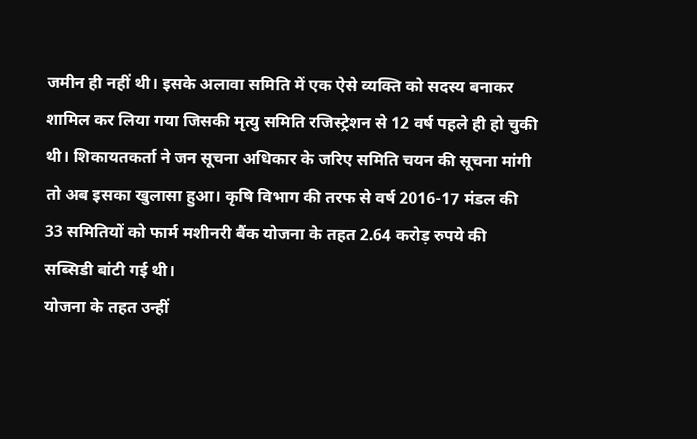जमीन ही नहीं थी। इसके अलावा समिति में एक ऐसे व्यक्ति को सदस्य बनाकर शामिल कर लिया गया जिसकी मृत्यु समिति रजिस्ट्रेशन से 12 वर्ष पहले ही हो चुकी थी। शिकायतकर्ता ने जन सूचना अधिकार के जरिए समिति चयन की सूचना मांगी तो अब इसका खुलासा हुआ। कृषि विभाग की तरफ से वर्ष 2016-17 मंडल की 33 समितियों को फार्म मशीनरी बैंक योजना के तहत 2.64 करोड़ रुपये की सब्सिडी बांटी गई थी।
योजना के तहत उन्हीं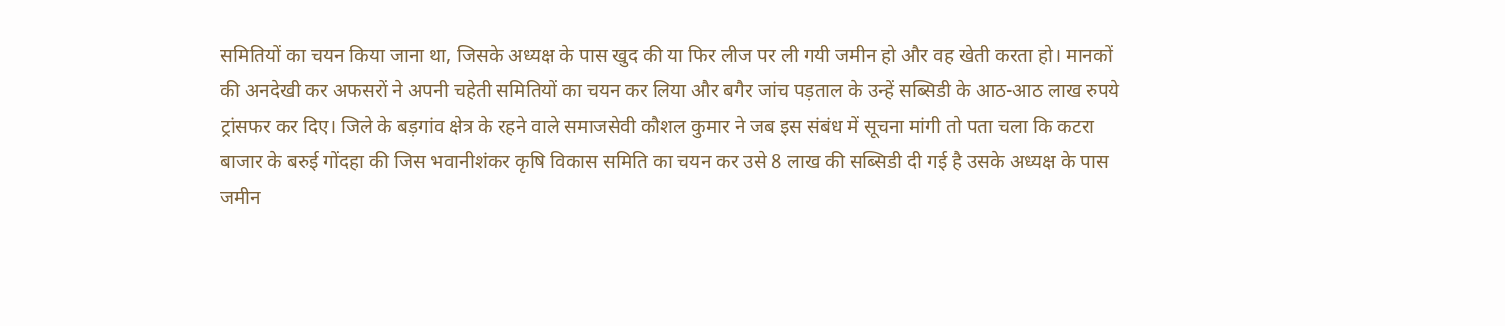समितियों का चयन किया जाना था, जिसके अध्यक्ष के पास खुद की या फिर लीज पर ली गयी जमीन हो और वह खेती करता हो। मानकों की अनदेखी कर अफसरों ने अपनी चहेती समितियों का चयन कर लिया और बगैर जांच पड़ताल के उन्हें सब्सिडी के आठ-आठ लाख रुपये ट्रांसफर कर दिए। जिले के बड़गांव क्षेत्र के रहने वाले समाजसेवी कौशल कुमार ने जब इस संबंध में सूचना मांगी तो पता चला कि कटरा बाजार के बरुई गोंदहा की जिस भवानीशंकर कृषि विकास समिति का चयन कर उसे 8 लाख की सब्सिडी दी गई है उसके अध्यक्ष के पास जमीन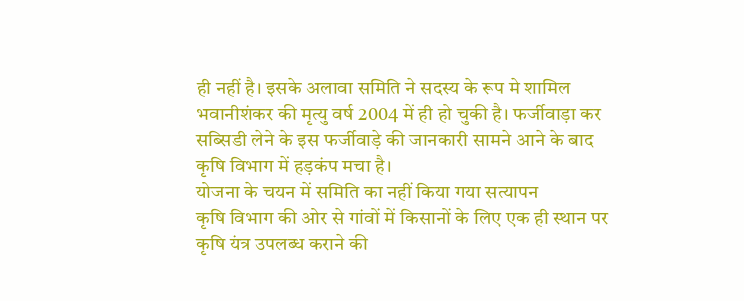ही नहीं है। इसके अलावा समिति ने सदस्य के रूप मे शामिल भवानीशंकर की मृत्यु वर्ष 2004 में ही हो चुकी है। फर्जीवाड़ा कर सब्सिडी लेने के इस फर्जीवाड़े की जानकारी सामने आने के बाद कृषि विभाग में हड़कंप मचा है।
योजना के चयन में समिति का नहीं किया गया सत्यापन
कृषि विभाग की ओर से गांवों में किसानों के लिए एक ही स्थान पर कृषि यंत्र उपलब्ध कराने की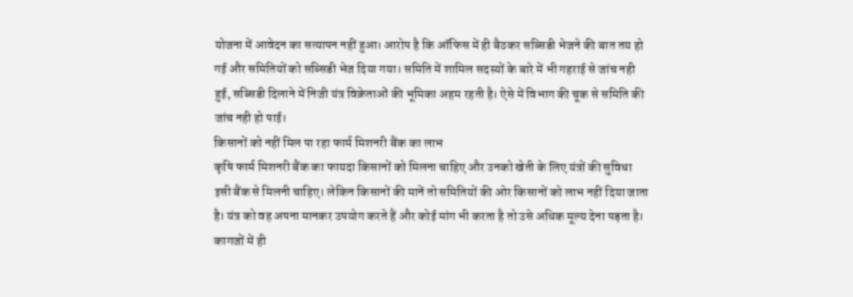योजना में आवेदन का सत्यापन नहीं हुआ। आरोप है कि ऑफिस में ही बैठकर सब्सिडी भेजने की बात तय हो गई और समितियों को सब्सिडी भेज दिया गया। समिति में शामिल सदस्यों के बारे में भी गहराई से जांच नही हुई, सब्सिडी दिलाने में निजी यंत्र विक्रेताओं की भूमिका अहम रहती है। ऐसे में विभाग की चूक से समिति की जांच नही हो पाई।
किसानों को नहीं मिल पा रहा फार्म मिशनरी बैंक का लाभ
कृषि फार्म मिशनरी बैंक का फायदा किसानों को मिलना चाहिए और उनको खेती के लिए यंत्रों की सुविधा इसी बैंक से मिलनी चाहिए। लेकिन किसानों की मानें तो समितियों की ओर किसानों को लाभ नहीं दिया जाता है। यंत्र को वह अपना मानकर उपयोग करते हैं और कोई मांग भी करता है तो उसे अधिक मूल्य देना पड़ता है। कागजों में ही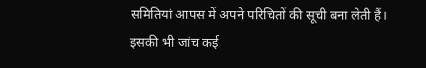समितियां आपस में अपने परिचितों की सूची बना लेती हैं। इसकी भी जांच कई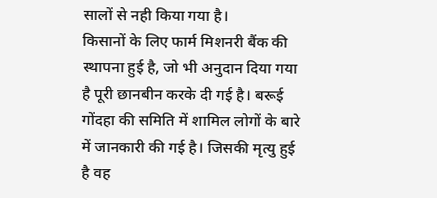सालों से नही किया गया है।
किसानों के लिए फार्म मिशनरी बैंक की स्थापना हुई है, जो भी अनुदान दिया गया है पूरी छानबीन करके दी गई है। बरूई गोंदहा की समिति में शामिल लोगों के बारे में जानकारी की गई है। जिसकी मृत्यु हुई है वह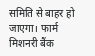समिति से बाहर हो जाएगा। फार्म मिशनरी बैंक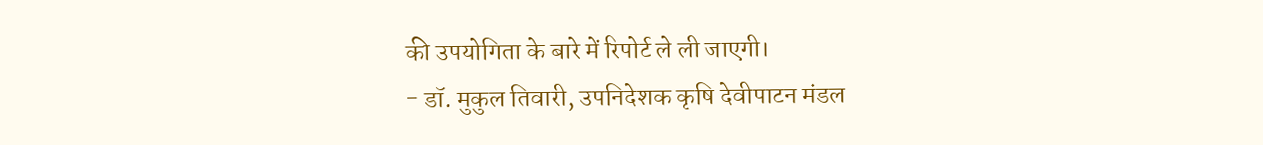की उपयोगिता के बारे में रिपोर्ट ले ली जाएगी।
- डॉ. मुकुल तिवारी, उपनिदेशक कृषि देवीपाटन मंडल